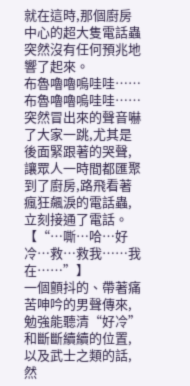就在這時,那個廚房中心的超大隻電話蟲突然沒有任何預兆地響了起來。
布魯嚕嚕嗚哇哇……布魯嚕嚕嗚哇哇……
突然冒出來的聲音嚇了大家一跳,尤其是後面緊跟著的哭聲,讓眾人一時間都匯聚到了廚房,路飛看著瘋狂飆淚的電話蟲,立刻接通了電話。
【“…嘶…哈…好冷…救…救我……我在……”】
一個顫抖的、帶著痛苦呻吟的男聲傳來,勉強能聽清“好冷”和斷斷續續的位置,以及武士之類的話,然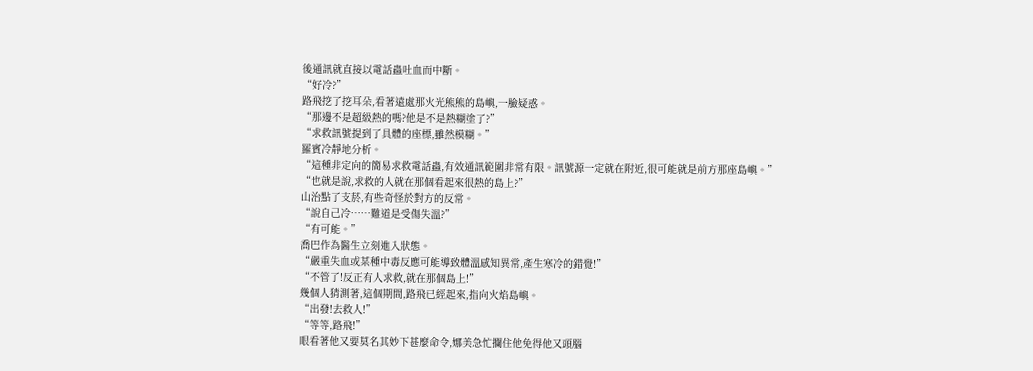後通訊就直接以電話蟲吐血而中斷。
“好冷?”
路飛挖了挖耳朵,看著遠處那火光熊熊的島嶼,一臉疑惑。
“那邊不是超級熱的嗎?他是不是熱糊塗了?”
“求救訊號提到了具體的座標,雖然模糊。”
羅賓冷靜地分析。
“這種非定向的簡易求救電話蟲,有效通訊範圍非常有限。訊號源一定就在附近,很可能就是前方那座島嶼。”
“也就是說,求救的人就在那個看起來很熱的島上?”
山治點了支菸,有些奇怪於對方的反常。
“說自己冷……難道是受傷失溫?”
“有可能。”
喬巴作為醫生立刻進入狀態。
“嚴重失血或某種中毒反應可能導致體溫感知異常,產生寒冷的錯覺!”
“不管了!反正有人求救,就在那個島上!”
幾個人猜測著,這個期間,路飛已經起來,指向火焰島嶼。
“出發!去救人!”
“等等,路飛!”
眼看著他又要莫名其妙下甚麼命令,娜美急忙攔住他免得他又頭腦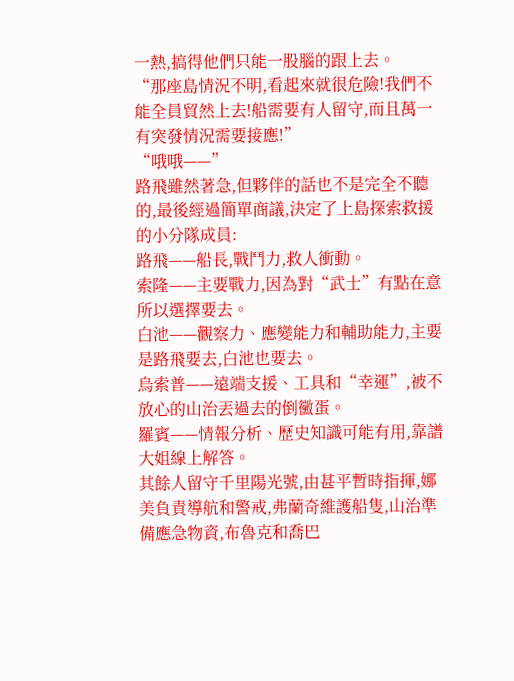一熱,搞得他們只能一股腦的跟上去。
“那座島情況不明,看起來就很危險!我們不能全員貿然上去!船需要有人留守,而且萬一有突發情況需要接應!”
“哦哦——”
路飛雖然著急,但夥伴的話也不是完全不聽的,最後經過簡單商議,決定了上島探索救援的小分隊成員:
路飛——船長,戰鬥力,救人衝動。
索隆——主要戰力,因為對“武士”有點在意所以選擇要去。
白池——觀察力、應變能力和輔助能力,主要是路飛要去,白池也要去。
烏索普——遠端支援、工具和“幸運”,被不放心的山治丟過去的倒黴蛋。
羅賓——情報分析、歷史知識可能有用,靠譜大姐線上解答。
其餘人留守千里陽光號,由甚平暫時指揮,娜美負責導航和警戒,弗蘭奇維護船隻,山治準備應急物資,布魯克和喬巴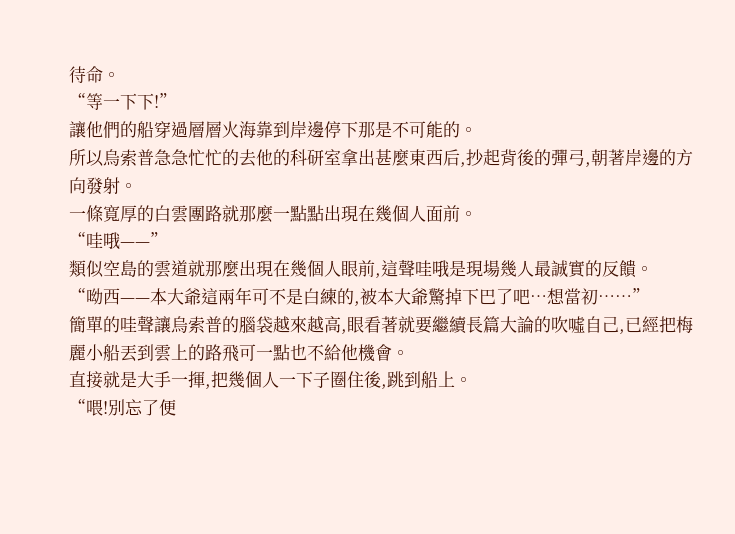待命。
“等一下下!”
讓他們的船穿過層層火海靠到岸邊停下那是不可能的。
所以烏索普急急忙忙的去他的科研室拿出甚麼東西后,抄起背後的彈弓,朝著岸邊的方向發射。
一條寬厚的白雲團路就那麼一點點出現在幾個人面前。
“哇哦——”
類似空島的雲道就那麼出現在幾個人眼前,這聲哇哦是現場幾人最誠實的反饋。
“呦西——本大爺這兩年可不是白練的,被本大爺驚掉下巴了吧…想當初……”
簡單的哇聲讓烏索普的腦袋越來越高,眼看著就要繼續長篇大論的吹噓自己,已經把梅麗小船丟到雲上的路飛可一點也不給他機會。
直接就是大手一揮,把幾個人一下子圈住後,跳到船上。
“喂!別忘了便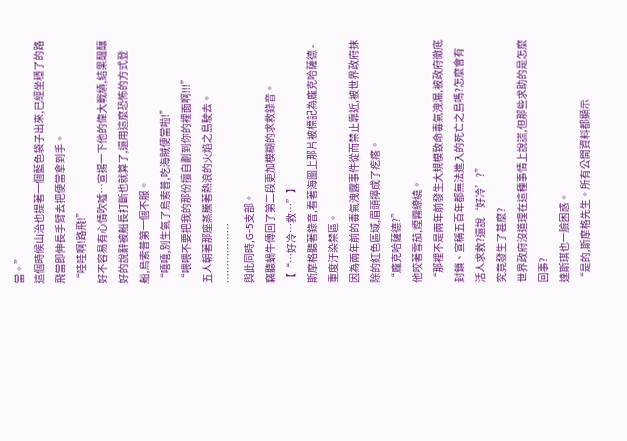當。”
這個時候山治也提著一個藍色袋子出來,已經坐穩了的路飛當即伸長手臂去把便當拿到手。
“哇哇啊!路飛!”
好不容易有心情吹噓…宣揚一下他的偉大戰績,結果醞釀好的說辭被船長打斷也就算了,還用這麼恐怖的方式登船,烏索普第一個不服。
“嘻嘻,別生氣了烏索普,吃海賊便當啦!”
“喂喂不要把我的那份擅自劃到你的裡面啊!!!”
五人朝著那座蒸騰著熱浪的火焰之島駛去。
………………
與此同時,G-5支部。
竊聽蝸牛傳回了第二段更加模糊的求救錄音。
【“…好冷…救…”】
斯摩格聽著錄音,看著海圖上那片被標記為龐克哈薩德 - 重度汙染禁區。
因為兩年前的毒氣洩露事件從而禁止靠近,被世界政府抹除的紅色區域,眉頭擰成了疙瘩。
“龐克哈薩德?”
他咬著雪茄,煙霧繚繞。
“那裡不是兩年前發生大規模致命毒氣洩漏,被政府徹底封鎖、宣稱五百年都無法進入的死亡之島嗎?怎麼會有活人求救?還說‘好冷’?”
究竟發生了甚麼?
世界政府沒道理在這種事情上說謊,但那些求助的是怎麼回事?
達斯琪也一臉困惑。
“是的,斯摩格先生。所有公開資料都顯示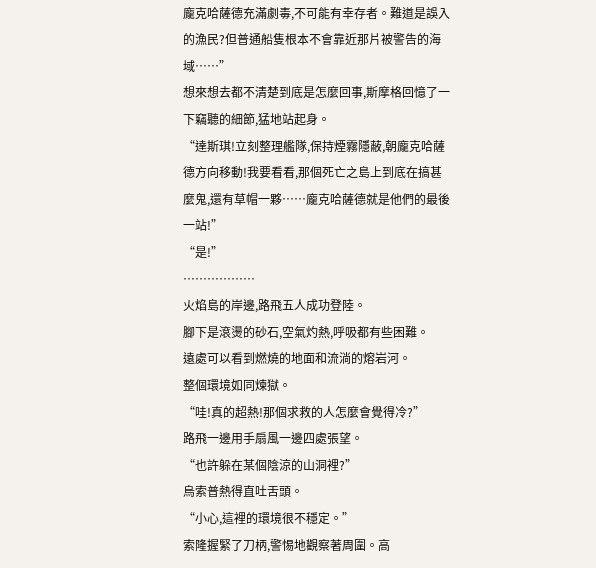龐克哈薩德充滿劇毒,不可能有幸存者。難道是誤入的漁民?但普通船隻根本不會靠近那片被警告的海域……”
想來想去都不清楚到底是怎麼回事,斯摩格回憶了一下竊聽的細節,猛地站起身。
“達斯琪!立刻整理艦隊,保持煙霧隱蔽,朝龐克哈薩德方向移動!我要看看,那個死亡之島上到底在搞甚麼鬼,還有草帽一夥……龐克哈薩德就是他們的最後一站!”
“是!”
………………
火焰島的岸邊,路飛五人成功登陸。
腳下是滾燙的砂石,空氣灼熱,呼吸都有些困難。
遠處可以看到燃燒的地面和流淌的熔岩河。
整個環境如同煉獄。
“哇!真的超熱!那個求救的人怎麼會覺得冷?”
路飛一邊用手扇風一邊四處張望。
“也許躲在某個陰涼的山洞裡?”
烏索普熱得直吐舌頭。
“小心,這裡的環境很不穩定。”
索隆握緊了刀柄,警惕地觀察著周圍。高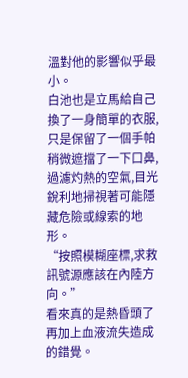溫對他的影響似乎最小。
白池也是立馬給自己換了一身簡單的衣服,只是保留了一個手帕稍微遮擋了一下口鼻,過濾灼熱的空氣,目光銳利地掃視著可能隱藏危險或線索的地形。
“按照模糊座標,求救訊號源應該在內陸方向。”
看來真的是熱昏頭了再加上血液流失造成的錯覺。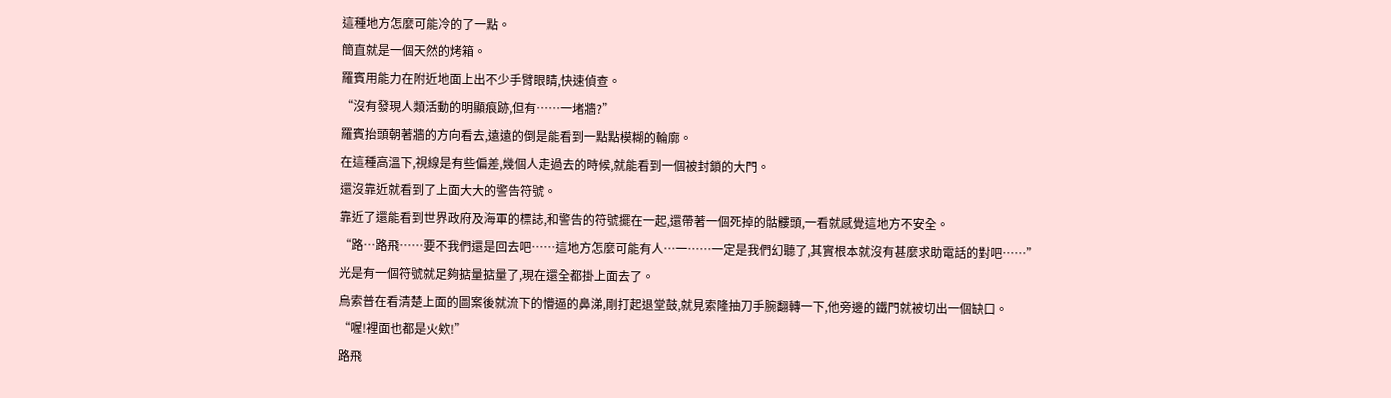這種地方怎麼可能冷的了一點。
簡直就是一個天然的烤箱。
羅賓用能力在附近地面上出不少手臂眼睛,快速偵查。
“沒有發現人類活動的明顯痕跡,但有……一堵牆?”
羅賓抬頭朝著牆的方向看去,遠遠的倒是能看到一點點模糊的輪廓。
在這種高溫下,視線是有些偏差,幾個人走過去的時候,就能看到一個被封鎖的大門。
還沒靠近就看到了上面大大的警告符號。
靠近了還能看到世界政府及海軍的標誌,和警告的符號擺在一起,還帶著一個死掉的骷髏頭,一看就感覺這地方不安全。
“路…路飛……要不我們還是回去吧……這地方怎麼可能有人…一……一定是我們幻聽了,其實根本就沒有甚麼求助電話的對吧……”
光是有一個符號就足夠掂量掂量了,現在還全都掛上面去了。
烏索普在看清楚上面的圖案後就流下的懵逼的鼻涕,剛打起退堂鼓,就見索隆抽刀手腕翻轉一下,他旁邊的鐵門就被切出一個缺口。
“喔!裡面也都是火欸!”
路飛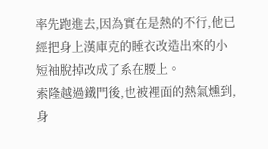率先跑進去,因為實在是熱的不行,他已經把身上漢庫克的睡衣改造出來的小短袖脫掉改成了系在腰上。
索隆越過鐵門後,也被裡面的熱氣燻到,身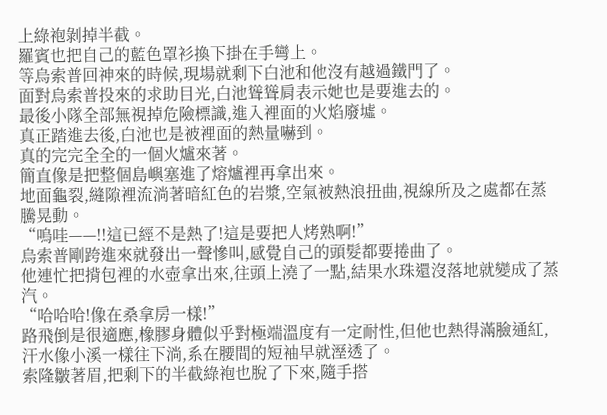上綠袍剝掉半截。
羅賓也把自己的藍色罩衫換下掛在手彎上。
等烏索普回神來的時候,現場就剩下白池和他沒有越過鐵門了。
面對烏索普投來的求助目光,白池聳聳肩表示她也是要進去的。
最後小隊全部無視掉危險標識,進入裡面的火焰廢墟。
真正踏進去後,白池也是被裡面的熱量嚇到。
真的完完全全的一個火爐來著。
簡直像是把整個島嶼塞進了熔爐裡再拿出來。
地面龜裂,縫隙裡流淌著暗紅色的岩漿,空氣被熱浪扭曲,視線所及之處都在蒸騰晃動。
“嗚哇——!!這已經不是熱了!這是要把人烤熟啊!”
烏索普剛跨進來就發出一聲慘叫,感覺自己的頭髮都要捲曲了。
他連忙把揹包裡的水壺拿出來,往頭上澆了一點,結果水珠還沒落地就變成了蒸汽。
“哈哈哈!像在桑拿房一樣!”
路飛倒是很適應,橡膠身體似乎對極端溫度有一定耐性,但他也熱得滿臉通紅,汗水像小溪一樣往下淌,系在腰間的短袖早就溼透了。
索隆皺著眉,把剩下的半截綠袍也脫了下來,隨手搭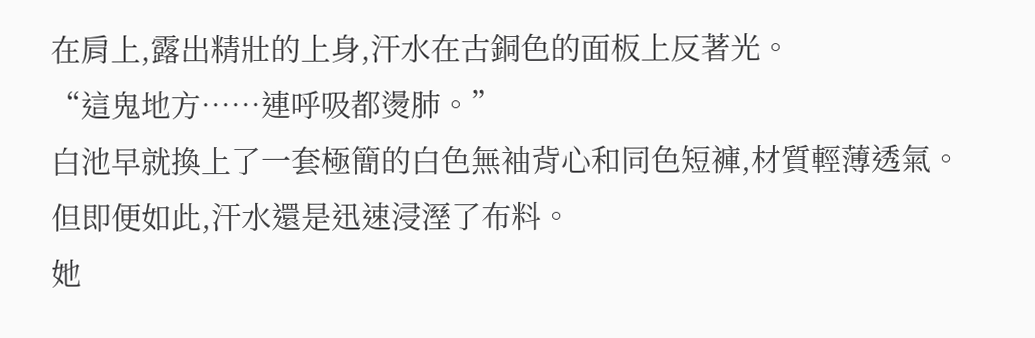在肩上,露出精壯的上身,汗水在古銅色的面板上反著光。
“這鬼地方……連呼吸都燙肺。”
白池早就換上了一套極簡的白色無袖背心和同色短褲,材質輕薄透氣。
但即便如此,汗水還是迅速浸溼了布料。
她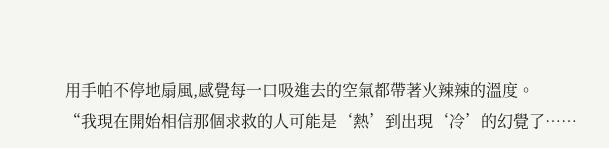用手帕不停地扇風,感覺每一口吸進去的空氣都帶著火辣辣的溫度。
“我現在開始相信那個求救的人可能是‘熱’到出現‘冷’的幻覺了……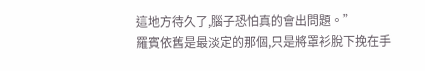這地方待久了,腦子恐怕真的會出問題。”
羅賓依舊是最淡定的那個,只是將罩衫脫下挽在手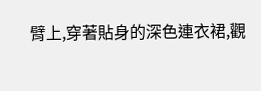臂上,穿著貼身的深色連衣裙,觀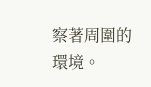察著周圍的環境。